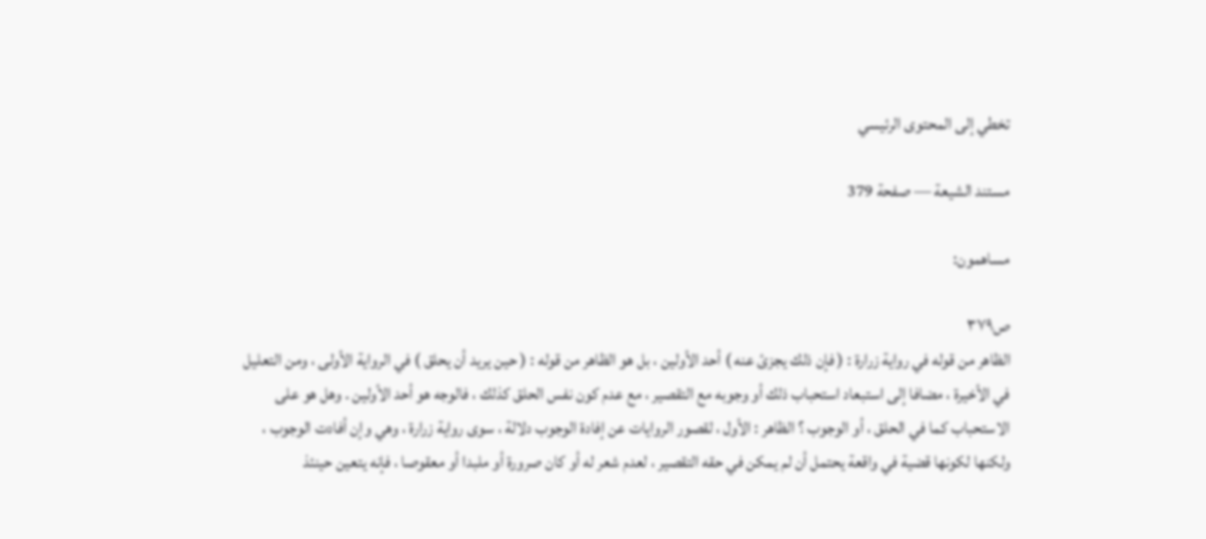تخطي إلى المحتوى الرئيسي

مستند الشيعة — صفحة 379

مساهمون:

ص٣٧٩
الظاهر من قوله في رواية زرارة : ( فإن ذلك يجزئ عنه ) أحد الأولين ، بل هو الظاهر من قوله : ( حين يريد أن يحلق ) في الرواية الأولى ، ومن التعليل في الأخيرة ، مضافا إلى استبعاد استحباب ذلك أو وجوبه مع التقصير ، مع عدم كون نفس الحلق كذلك ، فالوجه هو أحد الأولين . وهل هو على الاستحباب كما في الحلق ، أو الوجوب ؟ الظاهر : الأول ، لقصور الروايات عن إفادة الوجوب دلالة ، سوى رواية زرارة ، وهي وإن أفادت الوجوب ، ولكنها لكونها قضية في واقعة يحتمل أن لم يمكن في حقه التقصير ، لعدم شعر له أو كان صرورة أو ملبدا أو معقوصا ، فإنه يتعين حينئذ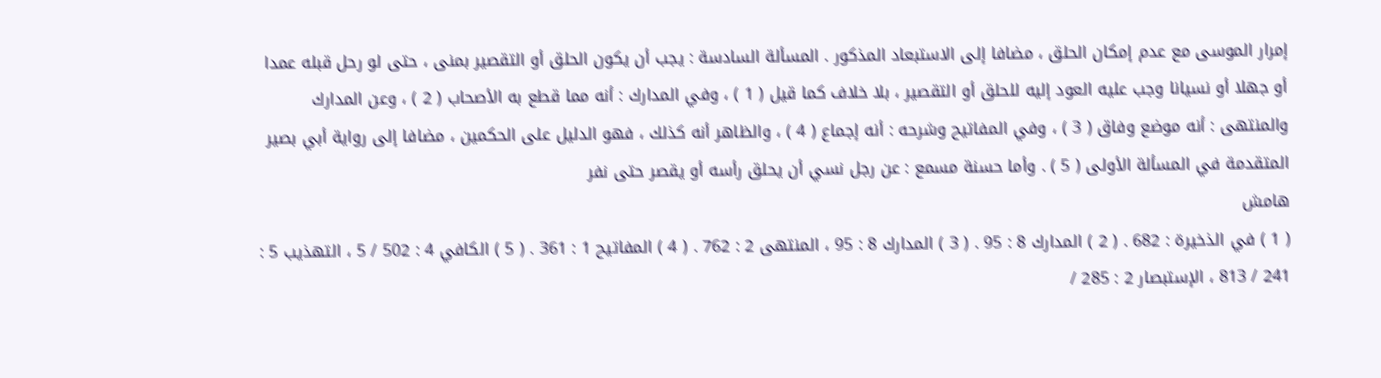إمرار الموسى مع عدم إمكان الحلق ، مضافا إلى الاستبعاد المذكور . المسألة السادسة : يجب أن يكون الحلق أو التقصير بمنى ، حتى لو رحل قبله عمدا أو جهلا أو نسيانا وجب عليه العود إليه للحلق أو التقصير ، بلا خلاف كما قيل ( 1 ) ، وفي المدارك : أنه مما قطع به الأصحاب ( 2 ) ، وعن المدارك والمنتهى : أنه موضع وفاق ( 3 ) ، وفي المفاتيح وشرحه : أنه إجماع ( 4 ) ، والظاهر أنه كذلك ، فهو الدليل على الحكمين ، مضافا إلى رواية أبي بصير المتقدمة في المسألة الأولى ( 5 ) . وأما حسنة مسمع : عن رجل نسي أن يحلق رأسه أو يقصر حتى نفر
هامش
( 1 ) في الذخيرة : 682 . ( 2 ) المدارك 8 : 95 . ( 3 ) المدارك 8 : 95 ، المنتهى 2 : 762 . ( 4 ) المفاتيح 1 : 361 . ( 5 ) الكافي 4 : 502 / 5 ، التهذيب 5 : 241 / 813 ، الإستبصار 2 : 285 /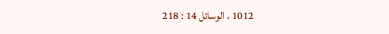1012 ، الوسائل 14 : 218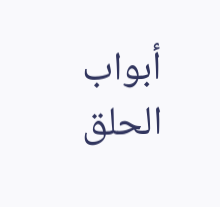أبواب الحلق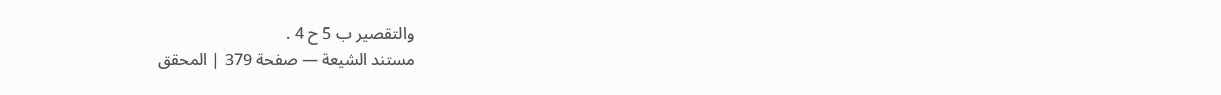والتقصير ب 5 ح 4 .
مستند الشيعة — صفحة 379 | المحقق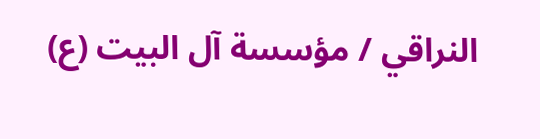النراقي / مؤسسة آل البيت (ع)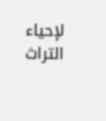لإحياء التراث